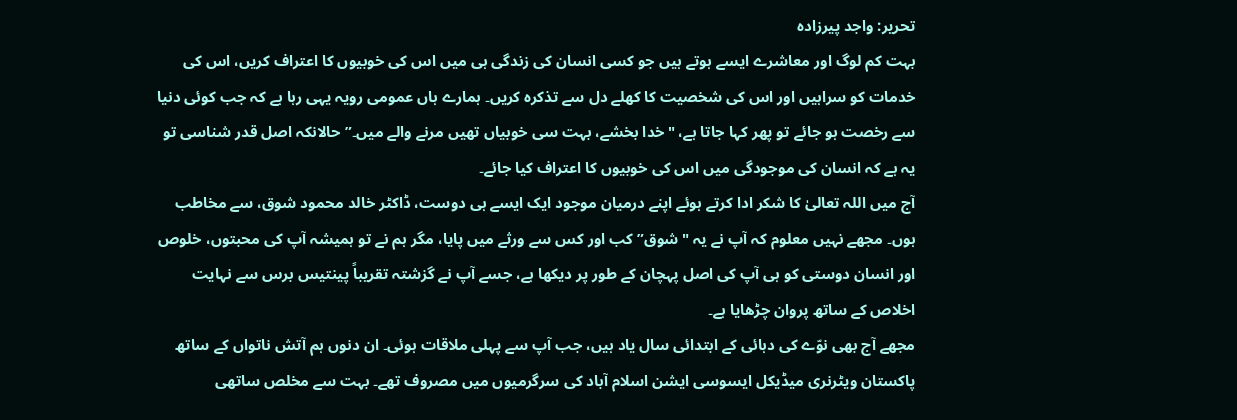تحریر: واجد پیرزادہ
بہت کم لوگ اور معاشرے ایسے ہوتے ہیں جو کسی انسان کی زندگی ہی میں اس کی خوبیوں کا اعتراف کریں، اس کی خدمات کو سراہیں اور اس کی شخصیت کا کھلے دل سے تذکرہ کریں۔ ہمارے ہاں عمومی رویہ یہی رہا ہے کہ جب کوئی دنیا سے رخصت ہو جائے تو پھر کہا جاتا ہے، "خدا بخشے، بہت سی خوبیاں تھیں مرنے والے میں۔” حالانکہ اصل قدر شناسی تو یہ ہے کہ انسان کی موجودگی میں اس کی خوبیوں کا اعتراف کیا جائے۔
آج میں اللہ تعالیٰ کا شکر ادا کرتے ہوئے اپنے درمیان موجود ایک ایسے ہی دوست، ڈاکٹر خالد محمود شوق، سے مخاطب ہوں۔ مجھے نہیں معلوم کہ آپ نے یہ "شوق” کب اور کس سے ورثے میں پایا، مگر ہم نے تو ہمیشہ آپ کی محبتوں، خلوص اور انسان دوستی کو ہی آپ کی اصل پہچان کے طور پر دیکھا ہے، جسے آپ نے گزشتہ تقریباً پینتیس برس سے نہایت اخلاص کے ساتھ پروان چڑھایا ہے۔
مجھے آج بھی نوّے کی دہائی کے ابتدائی سال یاد ہیں، جب آپ سے پہلی ملاقات ہوئی۔ ان دنوں ہم آتش ناتواں کے ساتھ پاکستان ویٹرنری میڈیکل ایسوسی ایشن اسلام آباد کی سرگرمیوں میں مصروف تھے۔ بہت سے مخلص ساتھی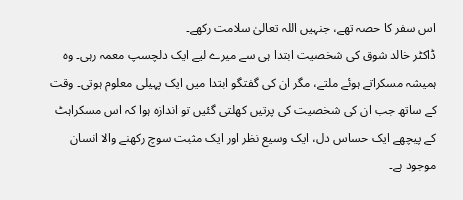اس سفر کا حصہ تھے، جنہیں اللہ تعالیٰ سلامت رکھے۔
ڈاکٹر خالد شوق کی شخصیت ابتدا ہی سے میرے لیے ایک دلچسپ معمہ رہی۔ وہ ہمیشہ مسکراتے ہوئے ملتے، مگر ان کی گفتگو ابتدا میں ایک پہیلی معلوم ہوتی۔ وقت کے ساتھ جب ان کی شخصیت کی پرتیں کھلتی گئیں تو اندازہ ہوا کہ اس مسکراہٹ کے پیچھے ایک حساس دل، ایک وسیع نظر اور ایک مثبت سوچ رکھنے والا انسان موجود ہے۔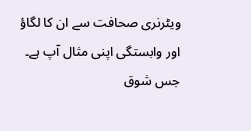ویٹرنری صحافت سے ان کا لگاؤ اور وابستگی اپنی مثال آپ ہے۔ جس شوق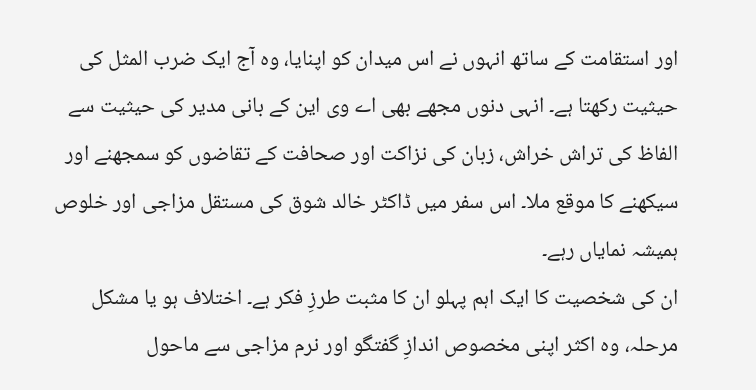اور استقامت کے ساتھ انہوں نے اس میدان کو اپنایا، وہ آج ایک ضرب المثل کی حیثیت رکھتا ہے۔ انہی دنوں مجھے بھی اے وی این کے بانی مدیر کی حیثیت سے الفاظ کی تراش خراش، زبان کی نزاکت اور صحافت کے تقاضوں کو سمجھنے اور سیکھنے کا موقع ملا۔ اس سفر میں ڈاکٹر خالد شوق کی مستقل مزاجی اور خلوص ہمیشہ نمایاں رہے۔
ان کی شخصیت کا ایک اہم پہلو ان کا مثبت طرزِ فکر ہے۔ اختلاف ہو یا مشکل مرحلہ، وہ اکثر اپنی مخصوص اندازِ گفتگو اور نرم مزاجی سے ماحول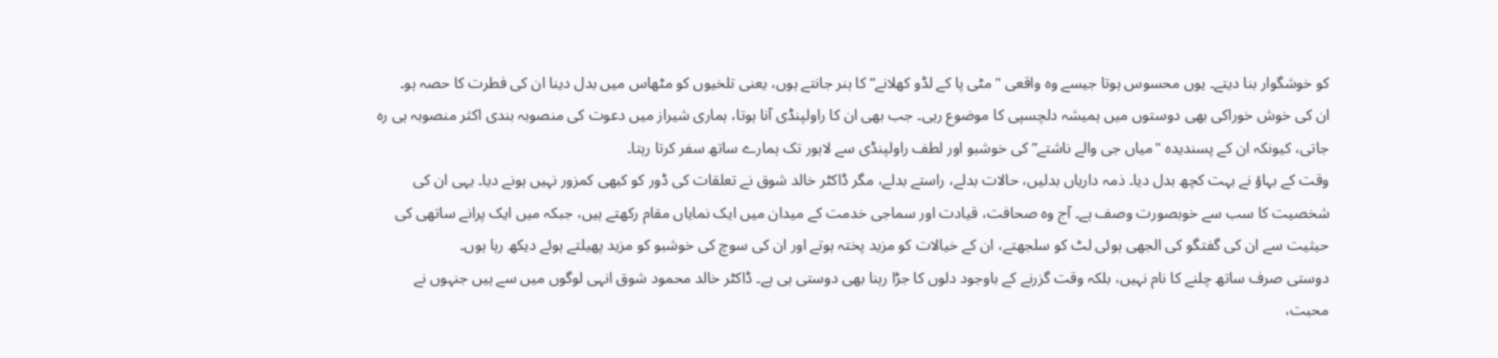کو خوشگوار بنا دیتے۔ یوں محسوس ہوتا جیسے وہ واقعی "مٹی پا کے لڈو کھلانے” کا ہنر جانتے ہوں، یعنی تلخیوں کو مٹھاس میں بدل دینا ان کی فطرت کا حصہ ہو۔
ان کی خوش خوراکی بھی دوستوں میں ہمیشہ دلچسپی کا موضوع رہی۔ جب بھی ان کا راولپنڈی آنا ہوتا، ہماری شیراز میں دعوت کی منصوبہ بندی اکثر منصوبہ ہی رہ جاتی، کیونکہ ان کے پسندیدہ "میاں جی والے ناشتے” کی خوشبو اور لطف راولپنڈی سے لاہور تک ہمارے ساتھ سفر کرتا رہتا۔
وقت کے بہاؤ نے بہت کچھ بدل دیا۔ ذمہ داریاں بدلیں، حالات بدلے، راستے بدلے، مگر ڈاکٹر خالد شوق نے تعلقات کی ڈور کو کبھی کمزور نہیں ہونے دیا۔ یہی ان کی شخصیت کا سب سے خوبصورت وصف ہے۔ آج وہ صحافت، قیادت اور سماجی خدمت کے میدان میں ایک نمایاں مقام رکھتے ہیں، جبکہ میں ایک پرانے ساتھی کی حیثیت سے ان کی گفتگو کی الجھی ہوئی لٹ کو سلجھتے، ان کے خیالات کو مزید پختہ ہوتے اور ان کی سوچ کی خوشبو کو مزید پھیلتے ہوئے دیکھ رہا ہوں۔
دوستی صرف ساتھ چلنے کا نام نہیں، بلکہ وقت گزرنے کے باوجود دلوں کا جڑا رہنا بھی دوستی ہی ہے۔ ڈاکٹر خالد محمود شوق انہی لوگوں میں سے ہیں جنہوں نے محبت،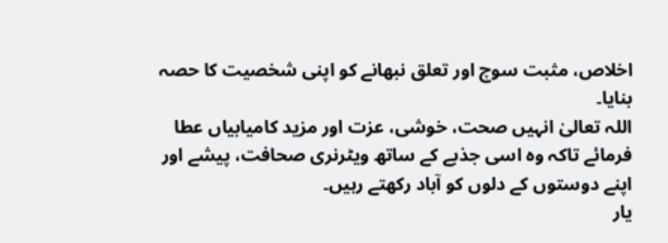اخلاص، مثبت سوچ اور تعلق نبھانے کو اپنی شخصیت کا حصہ بنایا۔
اللہ تعالیٰ انہیں صحت، خوشی، عزت اور مزید کامیابیاں عطا فرمائے تاکہ وہ اسی جذبے کے ساتھ ویٹرنری صحافت، پیشے اور اپنے دوستوں کے دلوں کو آباد رکھتے رہیں۔
یار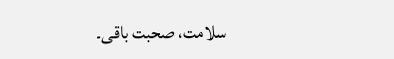سلامت، صحبت باقی۔